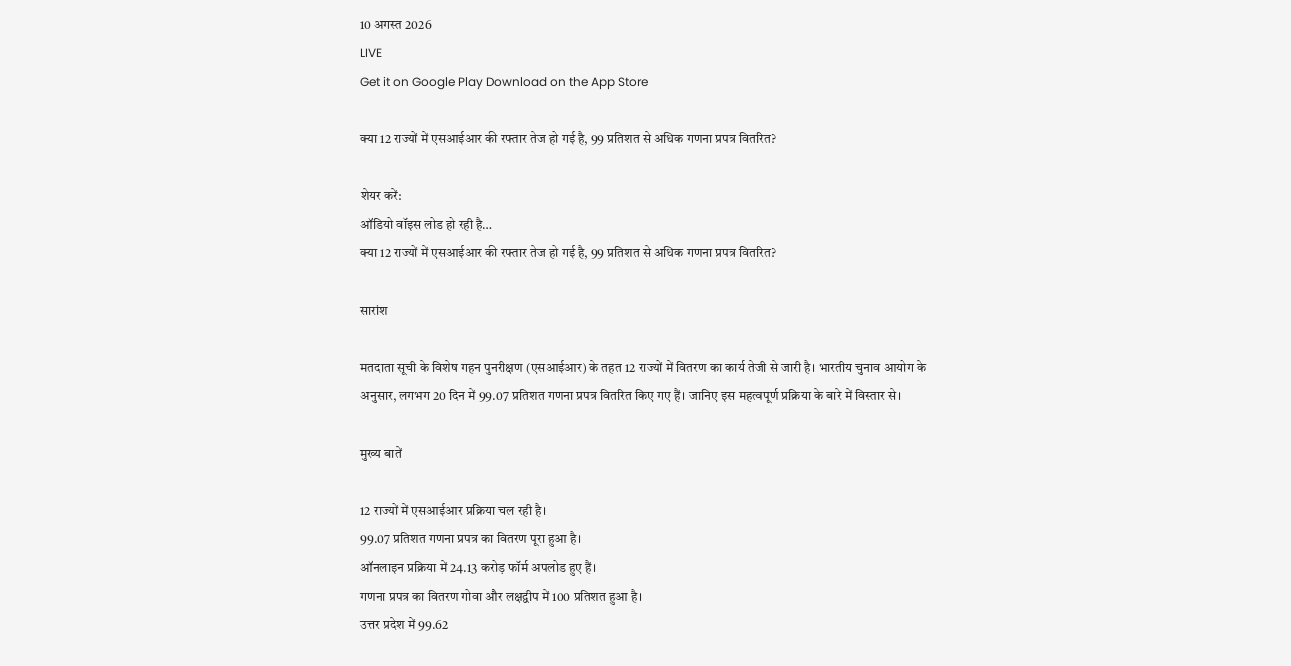10 अगस्त 2026
LIVE
Get it on Google Play Download on the App Store

क्या 12 राज्यों में एसआईआर की रफ्तार तेज हो गई है, 99 प्रतिशत से अधिक गणना प्रपत्र वितरित?

शेयर करें:
ऑडियो वॉइस लोड हो रही है…
क्या 12 राज्यों में एसआईआर की रफ्तार तेज हो गई है, 99 प्रतिशत से अधिक गणना प्रपत्र वितरित?

सारांश

मतदाता सूची के विशेष गहन पुनरीक्षण (एसआईआर) के तहत 12 राज्यों में वितरण का कार्य तेजी से जारी है। भारतीय चुनाव आयोग के अनुसार, लगभग 20 दिन में 99.07 प्रतिशत गणना प्रपत्र वितरित किए गए हैं। जानिए इस महत्वपूर्ण प्रक्रिया के बारे में विस्तार से।

मुख्य बातें

12 राज्यों में एसआईआर प्रक्रिया चल रही है।
99.07 प्रतिशत गणना प्रपत्र का वितरण पूरा हुआ है।
ऑनलाइन प्रक्रिया में 24.13 करोड़ फॉर्म अपलोड हुए हैं।
गणना प्रपत्र का वितरण गोवा और लक्षद्वीप में 100 प्रतिशत हुआ है।
उत्तर प्रदेश में 99.62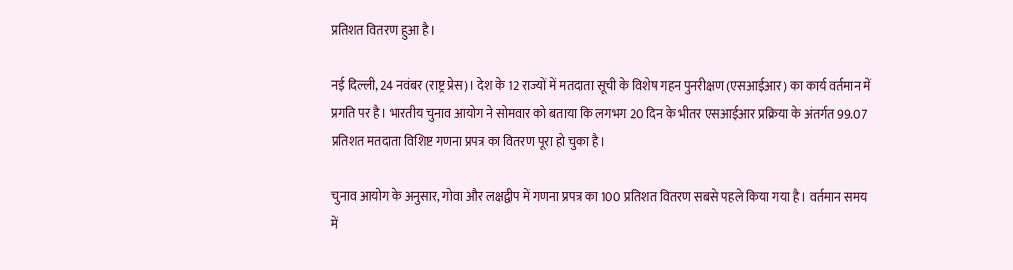प्रतिशत वितरण हुआ है।

नई दिल्ली, 24 नवंबर (राष्ट्र प्रेस)। देश के 12 राज्यों में मतदाता सूची के विशेष गहन पुनरीक्षण (एसआईआर) का कार्य वर्तमान में प्रगति पर है। भारतीय चुनाव आयोग ने सोमवार को बताया कि लगभग 20 दिन के भीतर एसआईआर प्रक्रिया के अंतर्गत 99.07 प्रतिशत मतदाता विशिष्ट गणना प्रपत्र का वितरण पूरा हो चुका है।

चुनाव आयोग के अनुसार, गोवा और लक्षद्वीप में गणना प्रपत्र का 100 प्रतिशत वितरण सबसे पहले किया गया है। वर्तमान समय में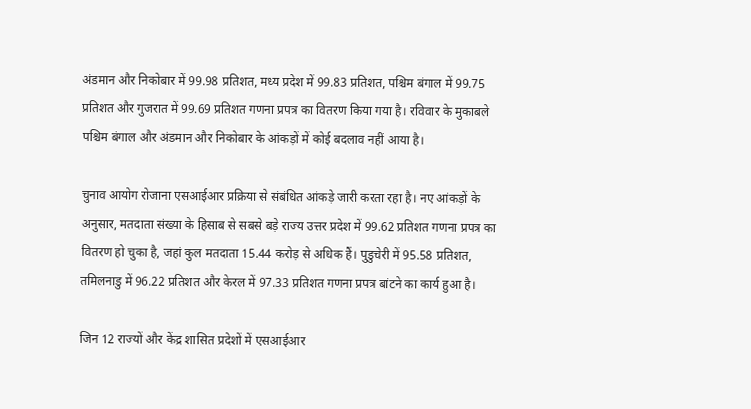अंडमान और निकोबार में 99.98 प्रतिशत, मध्य प्रदेश में 99.83 प्रतिशत, पश्चिम बंगाल में 99.75 प्रतिशत और गुजरात में 99.69 प्रतिशत गणना प्रपत्र का वितरण किया गया है। रविवार के मुकाबले पश्चिम बंगाल और अंडमान और निकोबार के आंकड़ों में कोई बदलाव नहीं आया है।

चुनाव आयोग रोजाना एसआईआर प्रक्रिया से संबंधित आंकड़े जारी करता रहा है। नए आंकड़ों के अनुसार, मतदाता संख्या के हिसाब से सबसे बड़े राज्य उत्तर प्रदेश में 99.62 प्रतिशत गणना प्रपत्र का वितरण हो चुका है, जहां कुल मतदाता 15.44 करोड़ से अधिक हैं। पुडुचेरी में 95.58 प्रतिशत, तमिलनाडु में 96.22 प्रतिशत और केरल में 97.33 प्रतिशत गणना प्रपत्र बांटने का कार्य हुआ है।

जिन 12 राज्यों और केंद्र शासित प्रदेशों में एसआईआर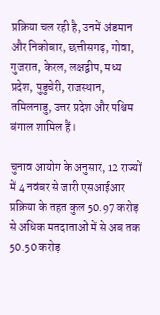प्रक्रिया चल रही है, उनमें अंडमान और निकोबार, छत्तीसगढ़, गोवा, गुजरात, केरल, लक्षद्वीप, मध्य प्रदेश, पुडुचेरी, राजस्थान, तमिलनाडु, उत्तर प्रदेश और पश्चिम बंगाल शामिल हैं।

चुनाव आयोग के अनुसार, 12 राज्यों में 4 नवंबर से जारी एसआईआर प्रक्रिया के तहत कुल 50.97 करोड़ से अधिक मतदाताओं में से अब तक 50.50 करोड़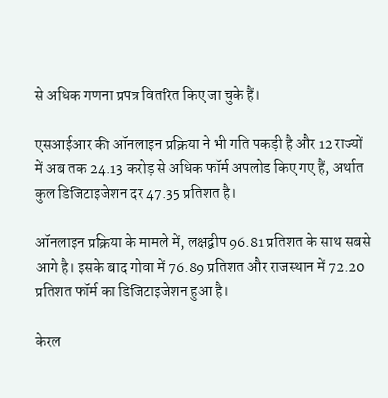से अधिक गणना प्रपत्र वितरित किए जा चुके हैं।

एसआईआर की ऑनलाइन प्रक्रिया ने भी गति पकड़ी है और 12 राज्यों में अब तक 24.13 करोड़ से अधिक फॉर्म अपलोड किए गए हैं, अर्थात कुल डिजिटाइजेशन दर 47.35 प्रतिशत है।

ऑनलाइन प्रक्रिया के मामले में, लक्षद्वीप 96.81 प्रतिशत के साथ सबसे आगे है। इसके बाद गोवा में 76.89 प्रतिशत और राजस्थान में 72.20 प्रतिशत फॉर्म का डिजिटाइजेशन हुआ है।

केरल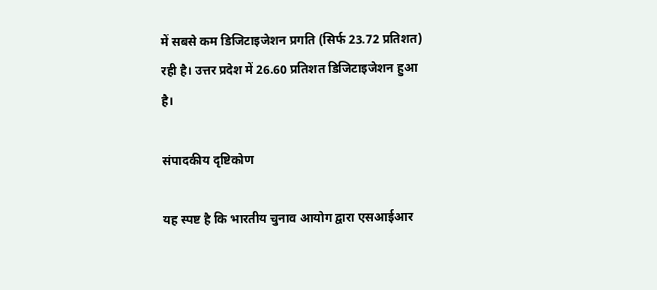में सबसे कम डिजिटाइजेशन प्रगति (सिर्फ 23.72 प्रतिशत) रही है। उत्तर प्रदेश में 26.60 प्रतिशत डिजिटाइजेशन हुआ है।

संपादकीय दृष्टिकोण

यह स्पष्ट है कि भारतीय चुनाव आयोग द्वारा एसआईआर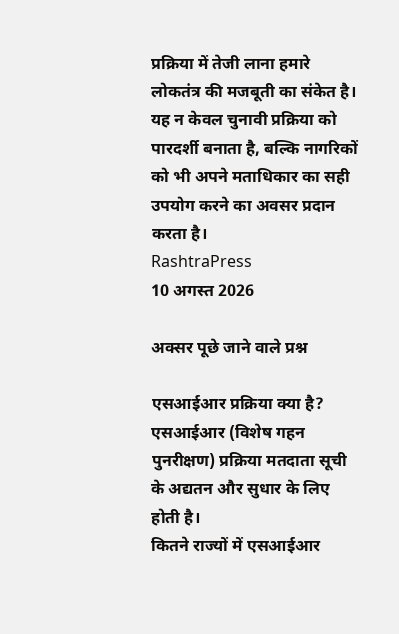प्रक्रिया में तेजी लाना हमारे लोकतंत्र की मजबूती का संकेत है। यह न केवल चुनावी प्रक्रिया को पारदर्शी बनाता है, बल्कि नागरिकों को भी अपने मताधिकार का सही उपयोग करने का अवसर प्रदान करता है।
RashtraPress
10 अगस्त 2026

अक्सर पूछे जाने वाले प्रश्न

एसआईआर प्रक्रिया क्या है?
एसआईआर (विशेष गहन पुनरीक्षण) प्रक्रिया मतदाता सूची के अद्यतन और सुधार के लिए होती है।
कितने राज्यों में एसआईआर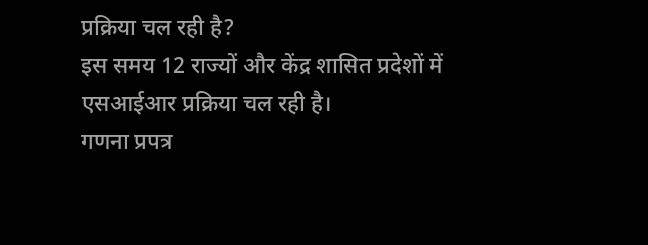प्रक्रिया चल रही है?
इस समय 12 राज्यों और केंद्र शासित प्रदेशों में एसआईआर प्रक्रिया चल रही है।
गणना प्रपत्र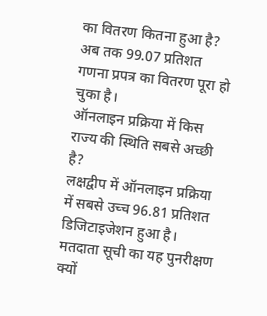का वितरण कितना हुआ है?
अब तक 99.07 प्रतिशत गणना प्रपत्र का वितरण पूरा हो चुका है।
ऑनलाइन प्रक्रिया में किस राज्य की स्थिति सबसे अच्छी है?
लक्षद्वीप में ऑनलाइन प्रक्रिया में सबसे उच्च 96.81 प्रतिशत डिजिटाइजेशन हुआ है।
मतदाता सूची का यह पुनरीक्षण क्यों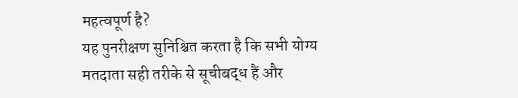महत्वपूर्ण है?
यह पुनरीक्षण सुनिश्चित करता है कि सभी योग्य मतदाता सही तरीके से सूचीबद्ध हैं और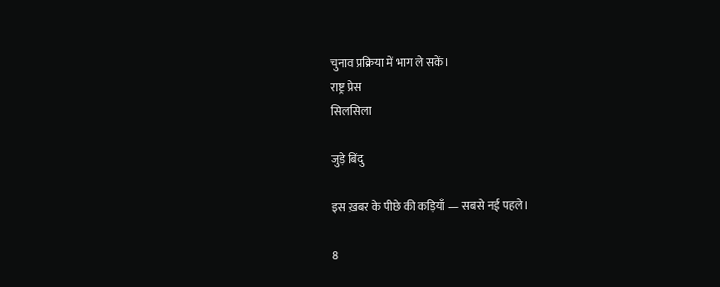चुनाव प्रक्रिया में भाग ले सकें।
राष्ट्र प्रेस
सिलसिला

जुड़े बिंदु

इस ख़बर के पीछे की कड़ियाँ — सबसे नई पहले।

8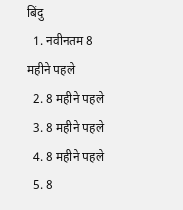बिंदु
  1. नवीनतम 8 महीने पहले
  2. 8 महीने पहले
  3. 8 महीने पहले
  4. 8 महीने पहले
  5. 8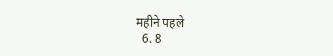महीने पहले
  6. 8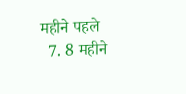महीने पहले
  7. 8 महीने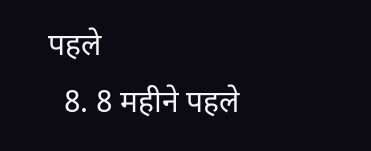पहले
  8. 8 महीने पहले